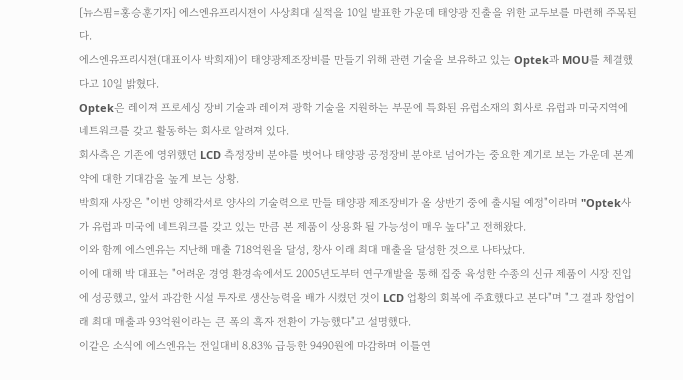[뉴스핌=홍승훈기자] 에스엔유프리시젼이 사상최대 실적을 10일 발표한 가운데 태양광 진출을 위한 교두보를 마련해 주목된다.
에스엔유프리시젼(대표이사 박희재)이 태양광제조장비를 만들기 위해 관련 기술을 보유하고 있는 Optek과 MOU를 체결했다고 10일 밝혔다.
Optek은 레이져 프로세싱 장비 기술과 레이져 광학 기술을 지원하는 부문에 특화된 유럽소재의 회사로 유럽과 미국지역에 네트워크를 갖고 활동하는 회사로 알려져 있다.
회사측은 기존에 영위했던 LCD 측정장비 분야를 벗어나 태양광 공정장비 분야로 넘어가는 중요한 계기로 보는 가운데 본계약에 대한 기대감을 높게 보는 상황.
박희재 사장은 "이번 양해각서로 양사의 기술력으로 만들 태양광 제조장비가 올 상반기 중에 출시될 예정"이라며 "Optek사가 유럽과 미국에 네트워크를 갖고 있는 만큼 본 제품이 상용화 될 가능성이 매우 높다"고 전해왔다.
이와 함께 에스엔유는 지난해 매출 718억원을 달성, 창사 이래 최대 매출을 달성한 것으로 나타났다.
이에 대해 박 대표는 "어려운 경영 환경속에서도 2005년도부터 연구개발을 통해 집중 육성한 수종의 신규 제품이 시장 진입에 성공했고, 앞서 과감한 시설 투자로 생산능력을 배가 시켰던 것이 LCD 업황의 회복에 주효했다고 본다"며 "그 결과 창업이래 최대 매출과 93억원이라는 큰 폭의 흑자 전환이 가능했다"고 설명했다.
이같은 소식에 에스엔유는 전일대비 8.83% 급등한 9490원에 마감하며 이틀연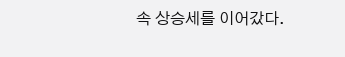속 상승세를 이어갔다.